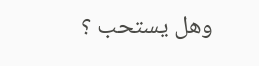وهل يستحب ؟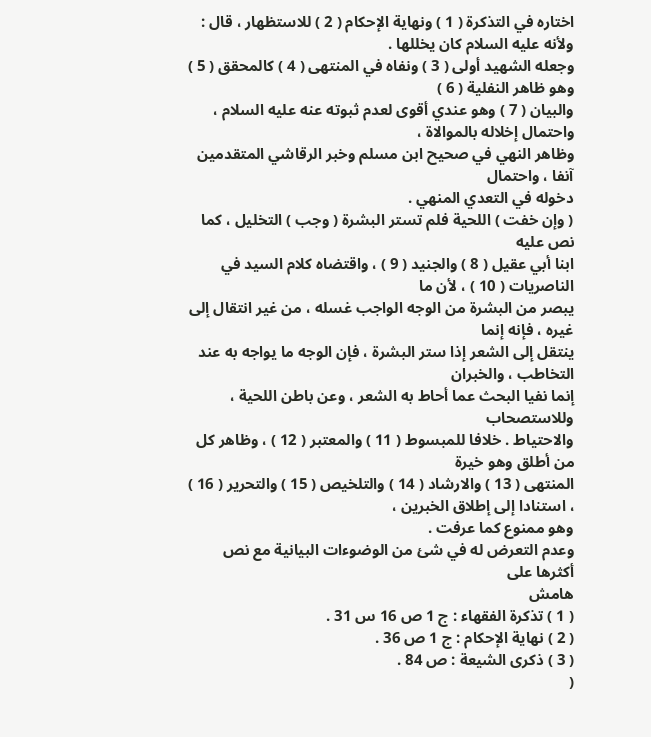اختاره في التذكرة ( 1 ) ونهاية الإحكام ( 2 ) للاستظهار ، قال :
ولأنه عليه السلام كان يخللها .
وجعله الشهيد أولى ( 3 ) ونفاه في المنتهى ( 4 ) كالمحقق ( 5 ) وهو ظاهر النفلية ( 6 )
والبيان ( 7 ) وهو عندي أقوى لعدم ثبوته عنه عليه السلام ، واحتمال إخلاله بالموالاة ،
وظاهر النهي في صحيح ابن مسلم وخبر الرقاشي المتقدمين آنفا ، واحتمال
دخوله في التعدي المنهي .
( وإن خفت ) اللحية فلم تستر البشرة ( وجب ) التخليل ، كما نص عليه
ابنا أبي عقيل ( 8 ) والجنيد ( 9 ) ، واقتضاه كلام السيد في الناصريات ( 10 ) ، لأن ما
يبصر من البشرة من الوجه الواجب غسله ، من غير انتقال إلى غيره ، فإنه إنما
ينتقل إلى الشعر إذا ستر البشرة ، فإن الوجه ما يواجه به عند التخاطب ، والخبران
إنما نفيا البحث عما أحاط به الشعر ، وعن باطن اللحية ، وللاستصحاب
والاحتياط . خلافا للمبسوط ( 11 ) والمعتبر ( 12 ) ، وظاهر كل من أطلق وهو خيرة
المنتهى ( 13 ) والارشاد ( 14 ) والتلخيص ( 15 ) والتحرير ( 16 ) ، استنادا إلى إطلاق الخبرين ،
وهو ممنوع كما عرفت .
وعدم التعرض له في شئ من الوضوءات البيانية مع نص أكثرها على
هامش
( 1 ) تذكرة الفقهاء : ج 1 ص 16 س 31 .
( 2 ) نهاية الإحكام : ج 1 ص 36 .
( 3 ) ذكرى الشيعة : ص 84 .
(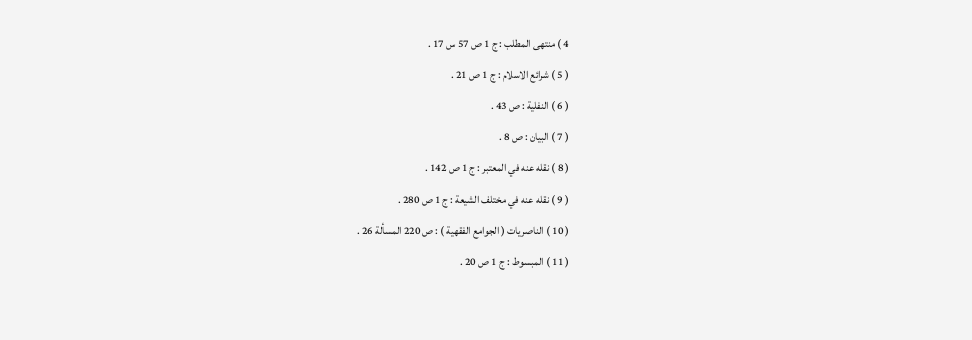4 ) منتهى المطلب : ج 1 ص 57 س 17 .
( 5 ) شرائع الاسلام : ج 1 ص 21 .
( 6 ) النفلية : ص 43 .
( 7 ) البيان : ص 8 .
( 8 ) نقله عنه في المعتبر : ج 1 ص 142 .
( 9 ) نقله عنه في مختلف الشيعة : ج 1 ص 280 .
( 10 ) الناصريات ( الجوامع الفقهية ) : ص 220 المسألة 26 .
( 11 ) المبسوط : ج 1 ص 20 .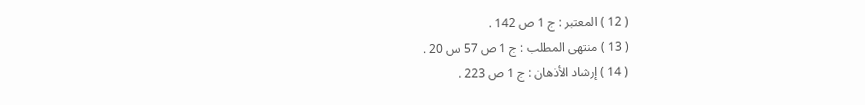( 12 ) المعتبر : ج 1 ص 142 .
( 13 ) منتهى المطلب : ج 1 ص 57 س 20 .
( 14 ) إرشاد الأذهان : ج 1 ص 223 .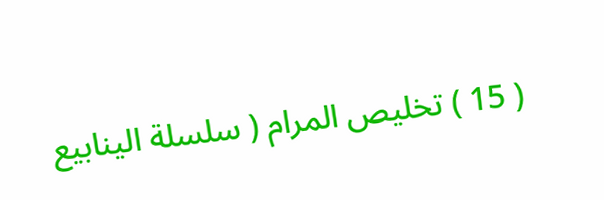( 15 ) تخليص المرام ( سلسلة الينابيع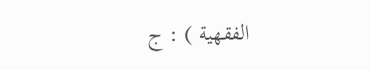الفقهية ) : ج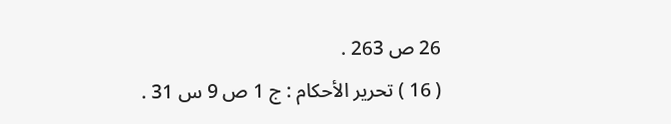26 ص 263 .
( 16 ) تحرير الأحكام : ج 1 ص 9 س 31 .